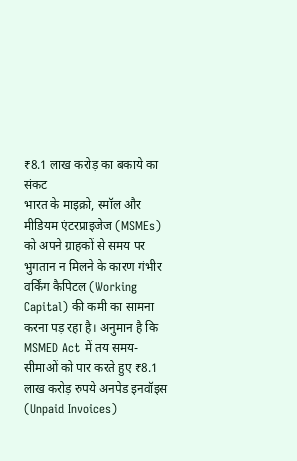₹8.1 लाख करोड़ का बकाये का संकट
भारत के माइक्रो, स्मॉल और मीडियम एंटरप्राइजेज (MSMEs) को अपने ग्राहकों से समय पर भुगतान न मिलने के कारण गंभीर वर्किंग कैपिटल (Working Capital) की कमी का सामना करना पड़ रहा है। अनुमान है कि MSMED Act में तय समय-सीमाओं को पार करते हुए ₹8.1 लाख करोड़ रुपये अनपेड इनवॉइस (Unpaid Invoices)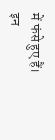में फंसे हुए हैं। इन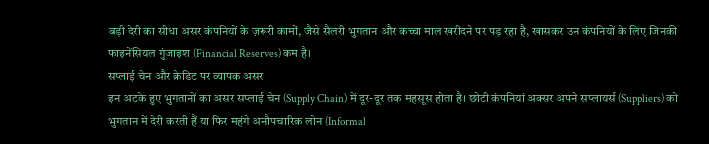बड़ी देरी का सीधा असर कंपनियों के ज़रूरी कामों, जैसे सैलरी भुगतान और कच्चा माल खरीदने पर पड़ रहा है, खासकर उन कंपनियों के लिए जिनकी फाइनेंसियल गुंजाइश (Financial Reserves) कम है।
सप्लाई चेन और क्रेडिट पर व्यापक असर
इन अटके हुए भुगतानों का असर सप्लाई चेन (Supply Chain) में दूर-दूर तक महसूस होता है। छोटी कंपनियां अक्सर अपने सप्लायर्स (Suppliers) को भुगतान में देरी करती हैं या फिर महंगे अनौपचारिक लोन (Informal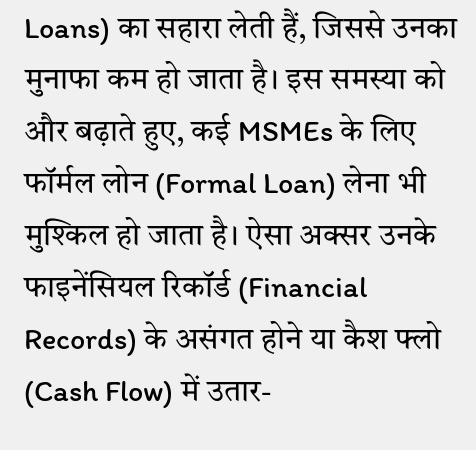Loans) का सहारा लेती हैं, जिससे उनका मुनाफा कम हो जाता है। इस समस्या को और बढ़ाते हुए, कई MSMEs के लिए फॉर्मल लोन (Formal Loan) लेना भी मुश्किल हो जाता है। ऐसा अक्सर उनके फाइनेंसियल रिकॉर्ड (Financial Records) के असंगत होने या कैश फ्लो (Cash Flow) में उतार-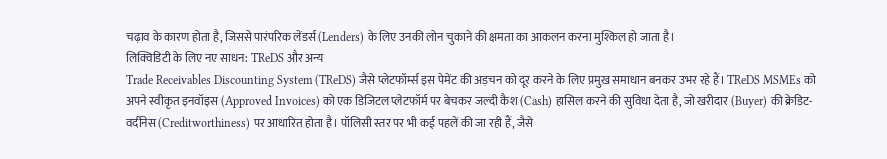चढ़ाव के कारण होता है, जिससे पारंपरिक लेंडर्स (Lenders) के लिए उनकी लोन चुकाने की क्षमता का आकलन करना मुश्किल हो जाता है।
लिक्विडिटी के लिए नए साधन: TReDS और अन्य
Trade Receivables Discounting System (TReDS) जैसे प्लेटफॉर्म्स इस पेमेंट की अड़चन को दूर करने के लिए प्रमुख समाधान बनकर उभर रहे हैं। TReDS MSMEs को अपने स्वीकृत इनवॉइस (Approved Invoices) को एक डिजिटल प्लेटफॉर्म पर बेचकर जल्दी कैश (Cash) हासिल करने की सुविधा देता है, जो खरीदार (Buyer) की क्रेडिट-वर्दीनेस (Creditworthiness) पर आधारित होता है। पॉलिसी स्तर पर भी कई पहलें की जा रही हैं, जैसे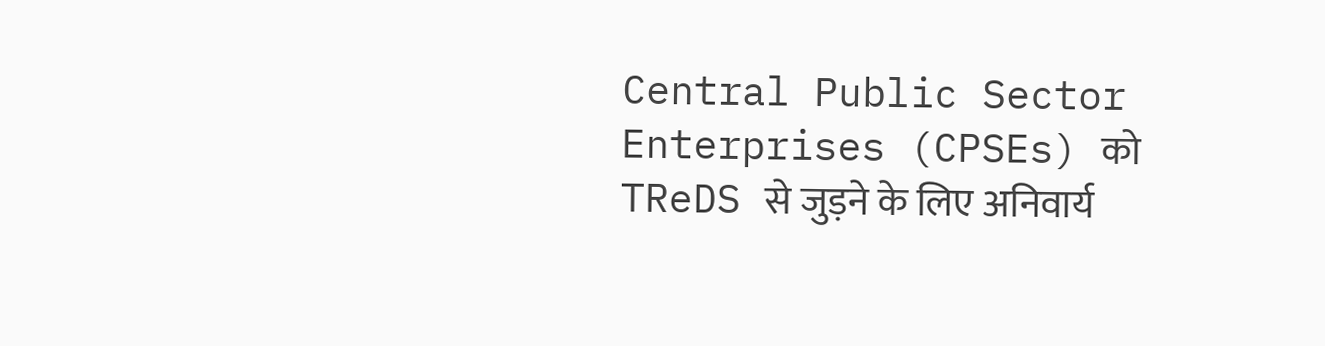Central Public Sector Enterprises (CPSEs) को TReDS से जुड़ने के लिए अनिवार्य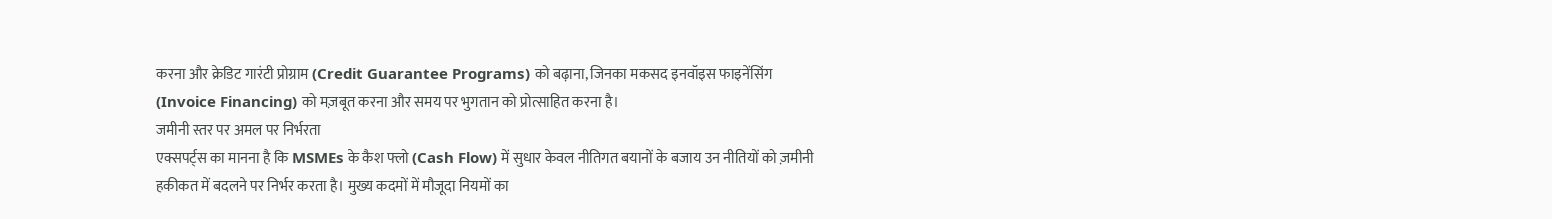करना और क्रेडिट गारंटी प्रोग्राम (Credit Guarantee Programs) को बढ़ाना, जिनका मकसद इनवॉइस फाइनेंसिंग (Invoice Financing) को मज़बूत करना और समय पर भुगतान को प्रोत्साहित करना है।
जमीनी स्तर पर अमल पर निर्भरता
एक्सपर्ट्स का मानना है कि MSMEs के कैश फ्लो (Cash Flow) में सुधार केवल नीतिगत बयानों के बजाय उन नीतियों को ज़मीनी हकीकत में बदलने पर निर्भर करता है। मुख्य कदमों में मौजूदा नियमों का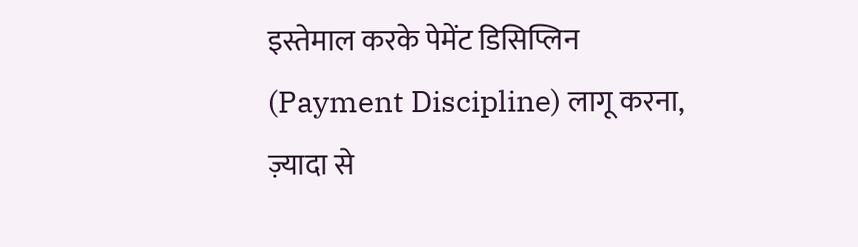इस्तेमाल करके पेमेंट डिसिप्लिन (Payment Discipline) लागू करना, ज़्यादा से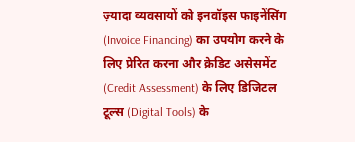ज़्यादा व्यवसायों को इनवॉइस फाइनेंसिंग (Invoice Financing) का उपयोग करने के लिए प्रेरित करना और क्रेडिट असेसमेंट (Credit Assessment) के लिए डिजिटल टूल्स (Digital Tools) के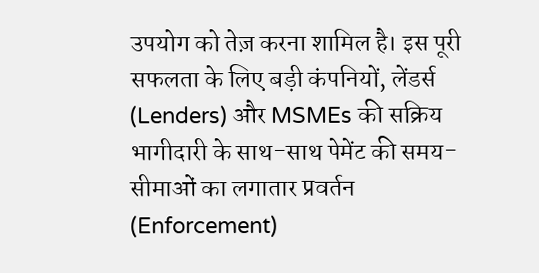उपयोग को तेज़ करना शामिल है। इस पूरी सफलता के लिए बड़ी कंपनियों, लेंडर्स (Lenders) और MSMEs की सक्रिय भागीदारी के साथ-साथ पेमेंट की समय-सीमाओं का लगातार प्रवर्तन (Enforcement)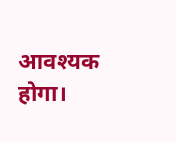आवश्यक होगा।